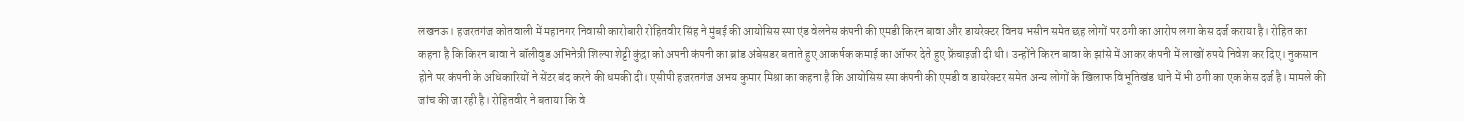लखनऊ। हजरतगंज कोतवाली में महानगर निवासी कारोबारी रोहितवीर सिंह ने मुंबई की आयोसिस स्पा एंड वेलनेस कंपनी की एमडी किरन बावा और डायरेक्टर विनय भसीन समेत छह लोगों पर ठगी का आरोप लगा केस दर्ज कराया है। रोहित का कहना है कि किरन बावा ने बॉलीवुड अभिनेत्री शिल्पा शेट्टी कुंद्रा को अपनी कंपनी का ब्रांड अंबेसडर बताते हुए आकर्षक कमाई का ऑफर देते हुए फ्रेंचाइजी दी थी। उन्होंने किरन बावा के झांसे में आकर कंपनी में लाखों रुपये निवेश कर दिए। नुकसान होने पर कंपनी के अधिकारियों ने सेंटर बंद करने की धमकी दी। एसीपी हजरतगंज अभय कुमार मिश्रा का कहना है कि आयोसिस स्पा कंपनी की एमडी व डायरेक्टर समेत अन्य लोगों के खिलाफ विभूतिखंड थाने में भी ठगी का एक केस दर्ज है। मामले की जांच की जा रही है। रोहितवीर ने बताया कि वे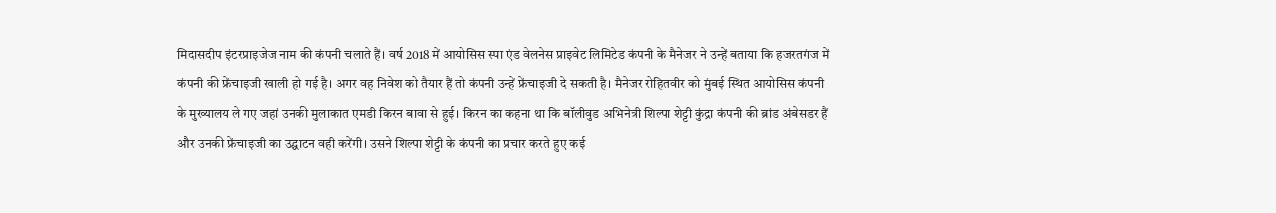मिदासदीप इंटरप्राइजेज नाम की कंपनी चलाते हैं। वर्ष 2018 में आयोसिस स्पा एंड वेलनेस प्राइवेट लिमिटेड कंपनी के मैनेजर ने उन्हें बताया कि हजरतगंज में कंपनी की फ्रेंचाइजी खाली हो गई है। अगर वह निवेश को तैयार हैं तो कंपनी उन्हें फ्रेंचाइजी दे सकती है। मैनेजर रोहितवीर को मुंबई स्थित आयोसिस कंपनी के मुख्यालय ले गए जहां उनकी मुलाकात एमडी किरन बावा से हुई। किरन का कहना था कि बॉलीवुड अभिनेत्री शिल्पा शेट्टी कुंद्रा कंपनी की ब्रांड अंबेसडर हैं और उनकी फ्रेंचाइजी का उद्घाटन वही करेंगी। उसने शिल्पा शेट्टी के कंपनी का प्रचार करते हुए कई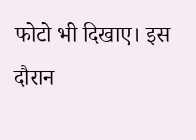फोटो भी दिखाए। इस दौरान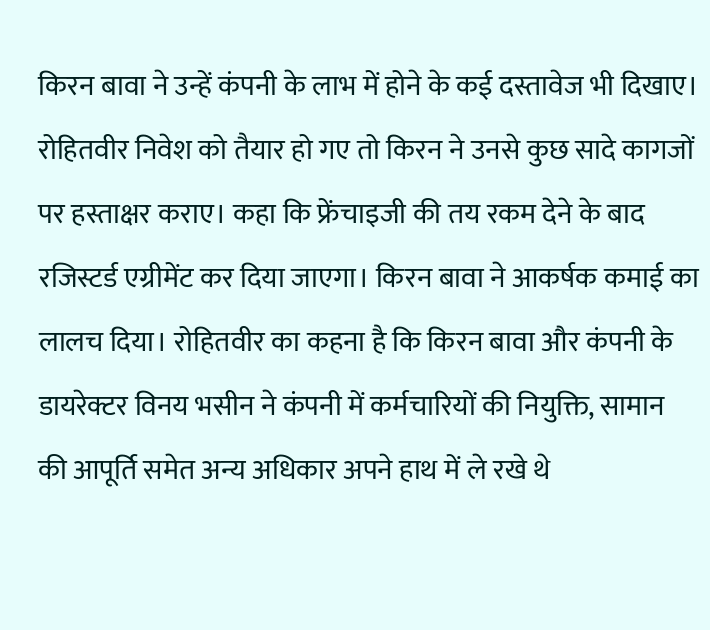किरन बावा ने उन्हें कंपनी के लाभ में होने के कई दस्तावेज भी दिखाए। रोहितवीर निवेश को तैयार हो गए तो किरन ने उनसे कुछ सादे कागजों पर हस्ताक्षर कराए। कहा कि फ्रेंचाइजी की तय रकम देने के बाद रजिस्टर्ड एग्रीमेंट कर दिया जाएगा। किरन बावा ने आकर्षक कमाई का लालच दिया। रोहितवीर का कहना है कि किरन बावा और कंपनी के डायरेक्टर विनय भसीन ने कंपनी में कर्मचारियों की नियुक्ति, सामान की आपूर्ति समेत अन्य अधिकार अपने हाथ में ले रखे थे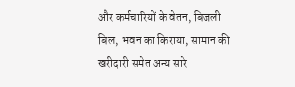और कर्मचारियों के वेतन, बिजली बिल, भवन का किराया, सामान की खरीदारी समेत अन्य सारे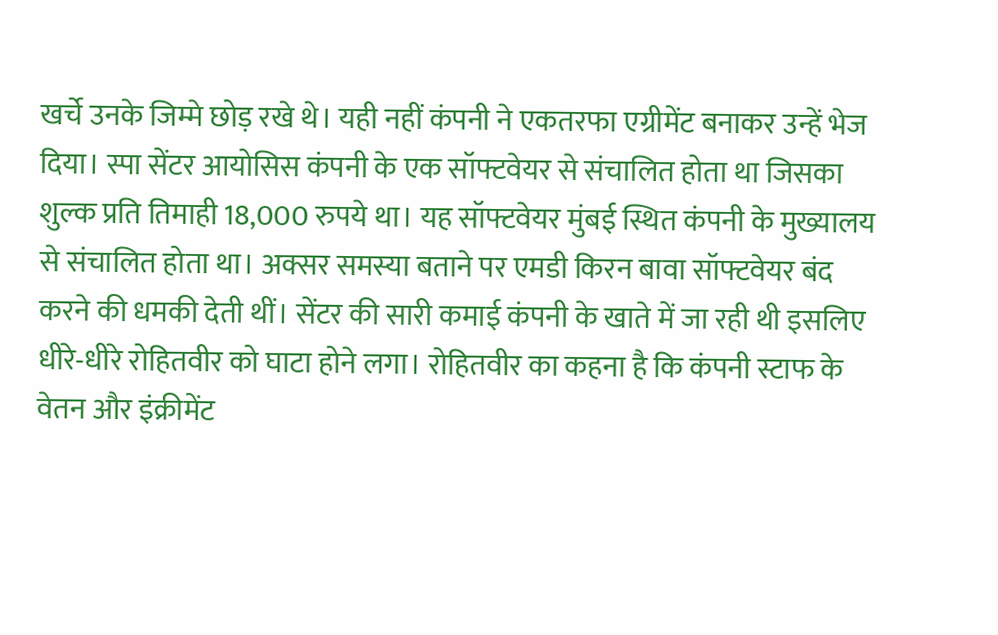खर्चे उनके जिम्मे छोड़ रखे थे। यही नहीं कंपनी ने एकतरफा एग्रीमेंट बनाकर उन्हें भेज दिया। स्पा सेंटर आयोसिस कंपनी के एक सॉफ्टवेयर से संचालित होता था जिसका शुल्क प्रति तिमाही 18,000 रुपये था। यह सॉफ्टवेयर मुंबई स्थित कंपनी के मुख्यालय से संचालित होता था। अक्सर समस्या बताने पर एमडी किरन बावा सॉफ्टवेयर बंद करने की धमकी देती थीं। सेंटर की सारी कमाई कंपनी के खाते में जा रही थी इसलिए धीरे-धीरे रोहितवीर को घाटा होने लगा। रोहितवीर का कहना है कि कंपनी स्टाफ के वेतन और इंक्रीमेंट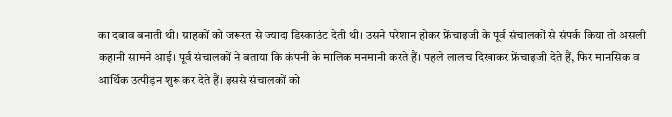का दबाव बनाती थी। ग्राहकों को जरूरत से ज्यादा डिस्काउंट देती थी। उसने परेशान होकर फ्रेंचाइजी के पूर्व संचालकों से संपर्क किया तो असली कहानी सामने आई। पूर्व संचालकों ने बताया कि कंपनी के मालिक मनमानी करते हैं। पहले लालच दिखाकर फ्रेंचाइजी देते हैं, फिर मानसिक व आर्थिक उत्पीड़न शुरू कर देते हैं। इससे संचालकों को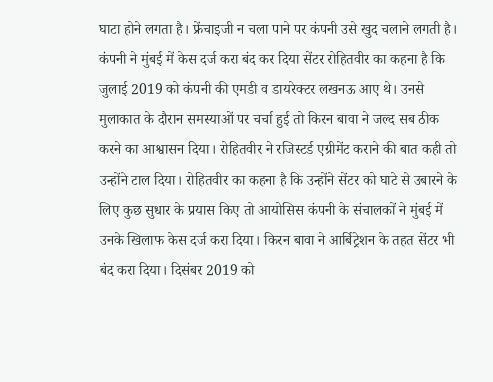घाटा होने लगता है। फ्रेंचाइजी न चला पाने पर कंपनी उसे खुद चलाने लगती है। कंपनी ने मुंबई में केस दर्ज करा बंद कर दिया सेंटर रोहितवीर का कहना है कि जुलाई 2019 को कंपनी की एमडी व डायरेक्टर लखनऊ आए थे। उनसे मुलाकात के दौरान समस्याओं पर चर्चा हुई तो किरन बावा ने जल्द सब ठीक करने का आश्वासन दिया। रोहितवीर ने रजिस्टर्ड एग्रीमेंट कराने की बात कही तो उन्होंने टाल दिया। रोहितवीर का कहना है कि उन्होंने सेंटर को घाटे से उबारने के लिए कुछ सुधार के प्रयास किए तो आयोसिस कंपनी के संचालकों ने मुंबई में उनके खिलाफ केस दर्ज करा दिया। किरन बावा ने आर्बिट्रेशन के तहत सेंटर भी बंद करा दिया। दिसंबर 2019 को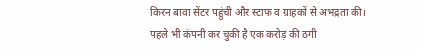किरन बावा सेंटर पहुंची और स्टाफ व ग्राहकों से अभद्रता की। पहले भी कंपनी कर चुकी है एक करोड़ की ठगी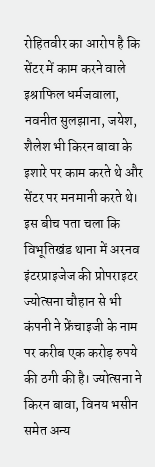रोहितवीर का आरोप है कि सेंटर में काम करने वाले इश्राफिल धर्मजवाला, नवनीत सुलझाना, जयेश, शैलेश भी किरन बावा के इशारे पर काम करते थे और सेंटर पर मनमानी करते थे। इस बीच पता चला कि विभूतिखंड थाना में अरनव इंटरप्राइजेज की प्रोपराइटर ज्योत्सना चौहान से भी कंपनी ने फ्रेंचाइजी के नाम पर करीब एक करोड़ रुपये की ठगी की है। ज्योत्सना ने किरन बावा, विनय भसीन समेत अन्य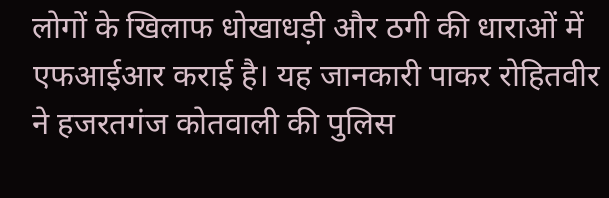लोगों के खिलाफ धोखाधड़ी और ठगी की धाराओं में एफआईआर कराई है। यह जानकारी पाकर रोहितवीर ने हजरतगंज कोतवाली की पुलिस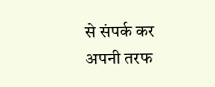से संपर्क कर अपनी तरफ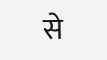से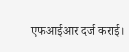एफआईआर दर्ज कराई।